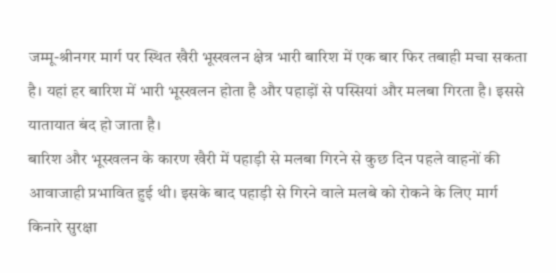जम्मू-श्रीनगर मार्ग पर स्थित खैरी भूस्खलन क्षेत्र भारी बारिश में एक बार फिर तबाही मचा सकता है। यहां हर बारिश में भारी भूस्खलन होता है और पहाड़ों से पस्सियां और मलबा गिरता है। इससे यातायात बंद हो जाता है।
बारिश और भूस्खलन के कारण खैरी में पहाड़ी से मलबा गिरने से कुछ दिन पहले वाहनों की आवाजाही प्रभावित हुई थी। इसके बाद पहाड़ी से गिरने वाले मलबे को रोकने के लिए मार्ग किनारे सुरक्षा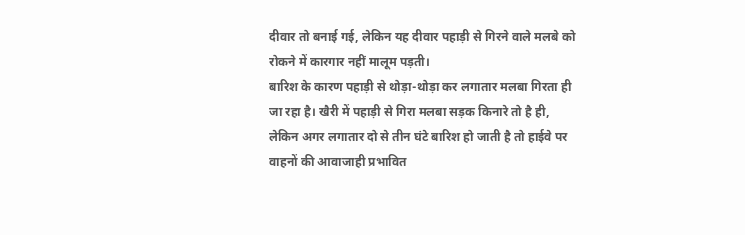दीवार तो बनाई गई, लेकिन यह दीवार पहाड़ी से गिरने वाले मलबे को रोकने में कारगार नहीं मालूम पड़ती।
बारिश के कारण पहाड़ी से थोड़ा-थोड़ा कर लगातार मलबा गिरता ही जा रहा है। खैरी में पहाड़ी से गिरा मलबा सड़क किनारे तो है ही, लेकिन अगर लगातार दो से तीन घंटे बारिश हो जाती है तो हाईवे पर वाहनों की आवाजाही प्रभावित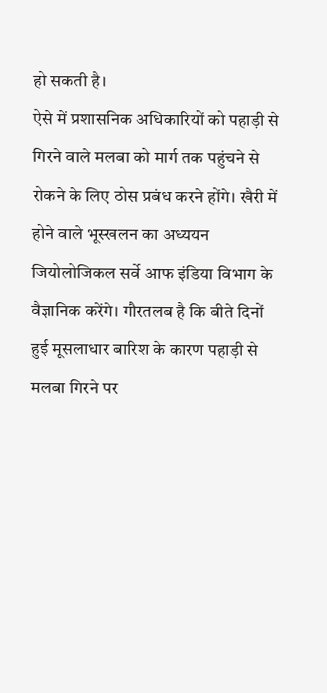हो सकती है।
ऐसे में प्रशासनिक अधिकारियों को पहाड़ी से गिरने वाले मलबा को मार्ग तक पहुंचने से रोकने के लिए ठोस प्रबंध करने होंगे। खैरी में होने वाले भूस्खलन का अध्ययन जियोलोजिकल सर्वे आफ इंडिया विभाग के वैज्ञानिक करेंगे। गौरतलब है कि बीते दिनों हुई मूसलाधार बारिश के कारण पहाड़ी से मलबा गिरने पर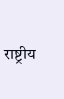राष्ट्रीय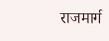राजमार्ग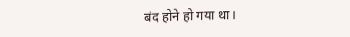बंद होने हो गया था।